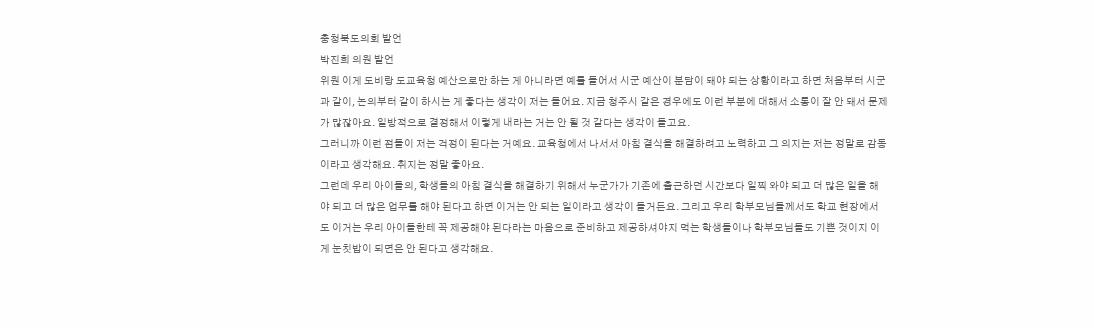충청북도의회 발언
박진희 의원 발언
위원 이게 도비랑 도교육청 예산으로만 하는 게 아니라면 예를 들어서 시군 예산이 분담이 돼야 되는 상황이라고 하면 처음부터 시군과 같이, 논의부터 같이 하시는 게 좋다는 생각이 저는 들어요. 지금 청주시 같은 경우에도 이런 부분에 대해서 소통이 잘 안 돼서 문제가 많잖아요. 일방적으로 결정해서 이렇게 내라는 거는 안 될 것 같다는 생각이 들고요.
그러니까 이런 점들이 저는 걱정이 된다는 거예요. 교육청에서 나서서 아침 결식을 해결하려고 노력하고 그 의지는 저는 정말로 감동이라고 생각해요. 취지는 정말 좋아요.
그런데 우리 아이들의, 학생들의 아침 결식을 해결하기 위해서 누군가가 기존에 출근하던 시간보다 일찍 와야 되고 더 많은 일을 해야 되고 더 많은 업무를 해야 된다고 하면 이거는 안 되는 일이라고 생각이 들거든요. 그리고 우리 학부모님들께서도 학교 현장에서도 이거는 우리 아이들한테 꼭 제공해야 된다라는 마음으로 준비하고 제공하셔야지 먹는 학생들이나 학부모님들도 기쁜 것이지 이게 눈칫밥이 되면은 안 된다고 생각해요.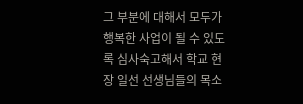그 부분에 대해서 모두가 행복한 사업이 될 수 있도록 심사숙고해서 학교 현장 일선 선생님들의 목소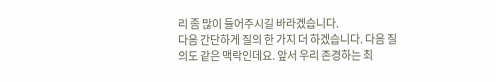리 좀 많이 들어주시길 바라겠습니다.
다음 간단하게 질의 한 가지 더 하겠습니다. 다음 질의도 같은 맥락인데요. 앞서 우리 존경하는 최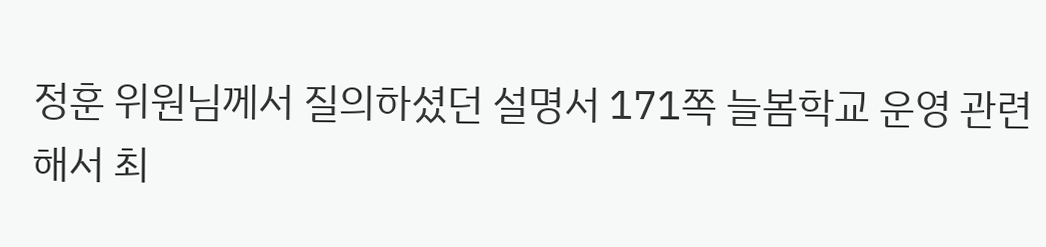정훈 위원님께서 질의하셨던 설명서 171쪽 늘봄학교 운영 관련해서 최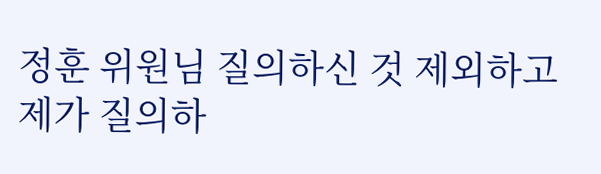정훈 위원님 질의하신 것 제외하고 제가 질의하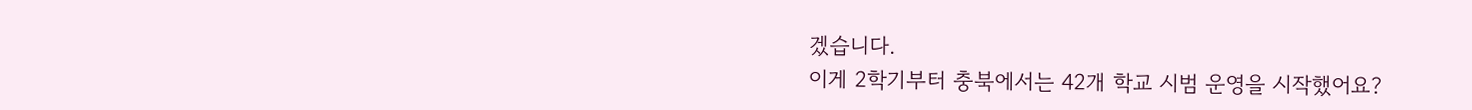겠습니다.
이게 2학기부터 충북에서는 42개 학교 시범 운영을 시작했어요?